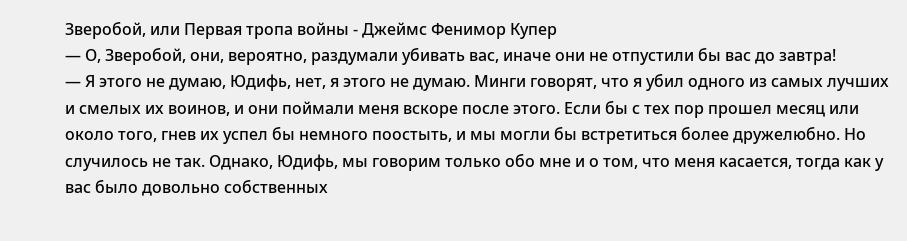Зверобой, или Первая тропа войны - Джеймс Фенимор Купер
— О, Зверобой, они, вероятно, раздумали убивать вас, иначе они не отпустили бы вас до завтра!
— Я этого не думаю, Юдифь, нет, я этого не думаю. Минги говорят, что я убил одного из самых лучших и смелых их воинов, и они поймали меня вскоре после этого. Если бы с тех пор прошел месяц или около того, гнев их успел бы немного поостыть, и мы могли бы встретиться более дружелюбно. Но случилось не так. Однако, Юдифь, мы говорим только обо мне и о том, что меня касается, тогда как у вас было довольно собственных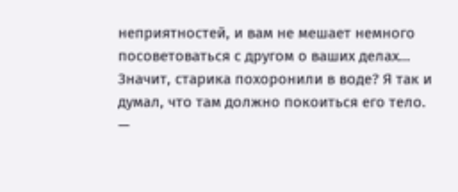неприятностей, и вам не мешает немного посоветоваться с другом о ваших делах… Значит, старика похоронили в воде? Я так и думал, что там должно покоиться его тело.
—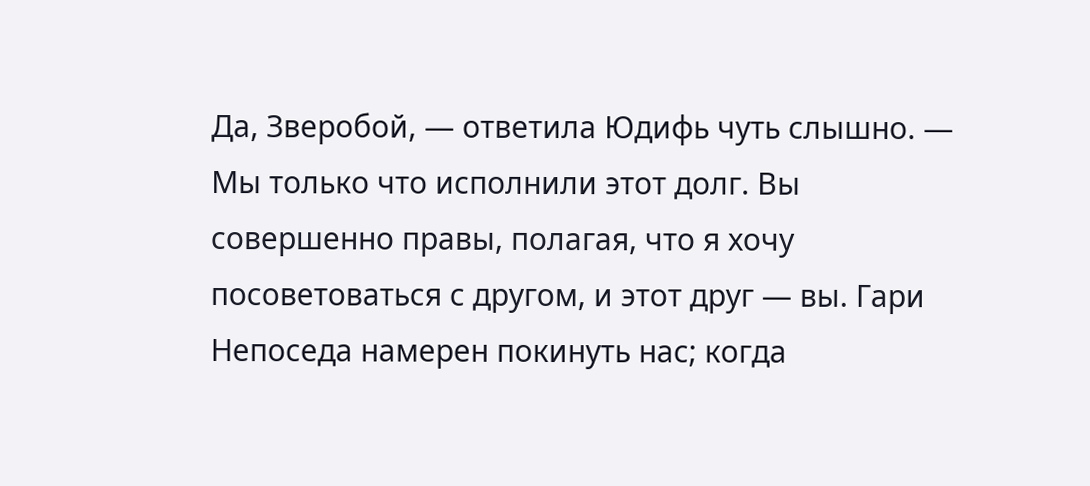Да, Зверобой, — ответила Юдифь чуть слышно. — Мы только что исполнили этот долг. Вы совершенно правы, полагая, что я хочу посоветоваться с другом, и этот друг — вы. Гари Непоседа намерен покинуть нас; когда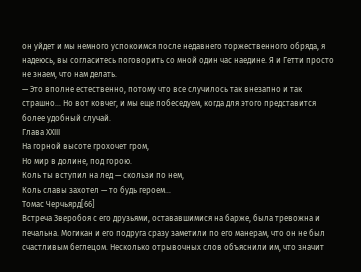он уйдет и мы немного успокоимся после недавнего торжественного обряда, я надеюсь, вы согласитесь поговорить со мной один час наедине. Я и Гетти просто не знаем, что нам делать.
— Это вполне естественно, потому что все случилось так внезапно и так страшно… Но вот ковчег, и мы еще побеседуем, когда для этого представится более удобный случай.
Глава ХХIII
На горной высоте грохочет гром,
Но мир в долине, под горою.
Коль ты вступил на лед — скользи по нем,
Коль славы захотел — то будь героем…
Томас Черчьярд[66]
Встреча Зверобоя с его друзьями, остававшимися на барже, была тревожна и печальна. Могикан и его подруга сразу заметили по его манерам, что он не был счастливым беглецом. Несколько отрывочных слов объяснили им, что значит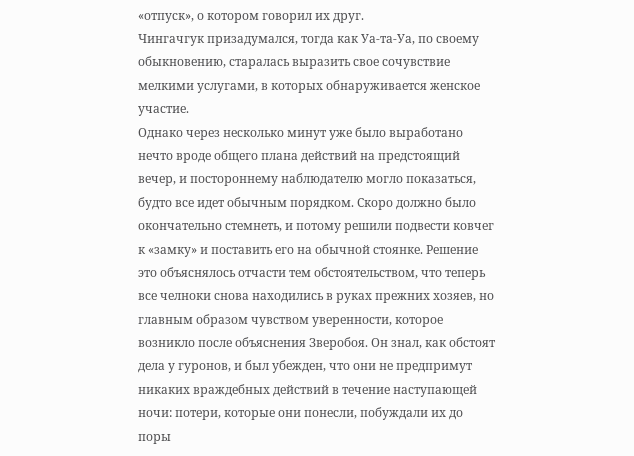«отпуск», о котором говорил их друг.
Чингачгук призадумался, тогда как Уа-та-Уа, по своему обыкновению, старалась выразить свое сочувствие мелкими услугами, в которых обнаруживается женское участие.
Однако через несколько минут уже было выработано нечто вроде общего плана действий на предстоящий вечер, и постороннему наблюдателю могло показаться, будто все идет обычным порядком. Скоро должно было окончательно стемнеть, и потому решили подвести ковчег к «замку» и поставить его на обычной стоянке. Решение это объяснялось отчасти тем обстоятельством, что теперь все челноки снова находились в руках прежних хозяев, но главным образом чувством уверенности, которое возникло после объяснения Зверобоя. Он знал, как обстоят дела у гуронов, и был убежден, что они не предпримут никаких враждебных действий в течение наступающей ночи: потери, которые они понесли, побуждали их до поры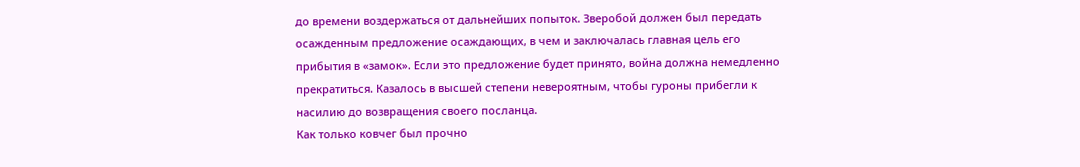до времени воздержаться от дальнейших попыток. Зверобой должен был передать осажденным предложение осаждающих, в чем и заключалась главная цель его прибытия в «замок». Если это предложение будет принято, война должна немедленно прекратиться. Казалось в высшей степени невероятным, чтобы гуроны прибегли к насилию до возвращения своего посланца.
Как только ковчег был прочно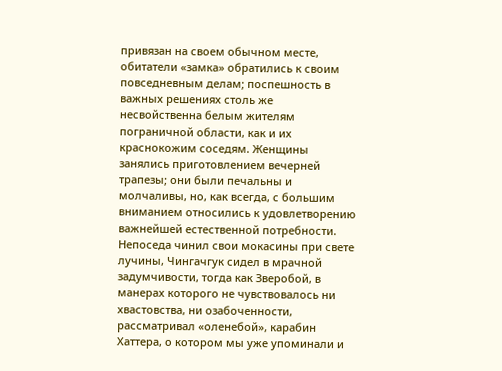привязан на своем обычном месте, обитатели «замка» обратились к своим повседневным делам; поспешность в важных решениях столь же несвойственна белым жителям пограничной области, как и их краснокожим соседям. Женщины занялись приготовлением вечерней трапезы; они были печальны и молчаливы, но, как всегда, с большим вниманием относились к удовлетворению важнейшей естественной потребности.
Непоседа чинил свои мокасины при свете лучины, Чингачгук сидел в мрачной задумчивости, тогда как Зверобой, в манерах которого не чувствовалось ни хвастовства, ни озабоченности, рассматривал «оленебой», карабин Хаттера, о котором мы уже упоминали и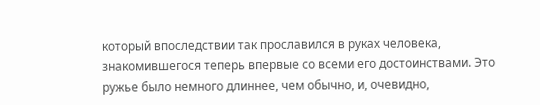который впоследствии так прославился в руках человека, знакомившегося теперь впервые со всеми его достоинствами. Это ружье было немного длиннее, чем обычно, и, очевидно,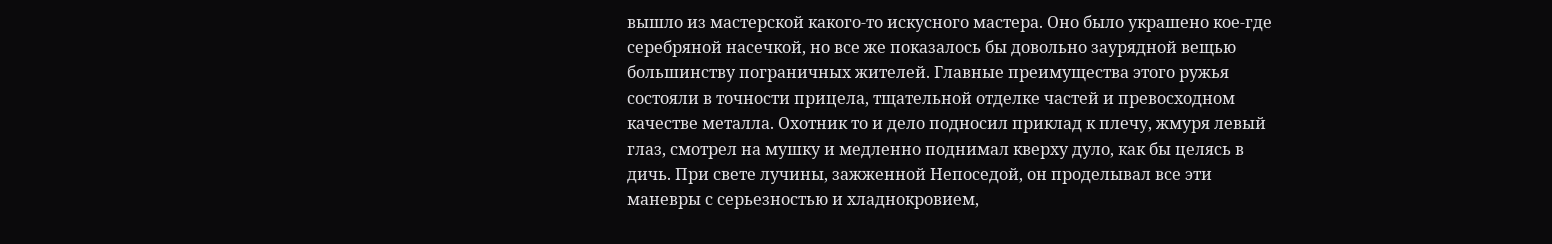вышло из мастерской какого-то искусного мастера. Оно было украшено кое-где серебряной насечкой, но все же показалось бы довольно заурядной вещью большинству пограничных жителей. Главные преимущества этого ружья состояли в точности прицела, тщательной отделке частей и превосходном качестве металла. Охотник то и дело подносил приклад к плечу, жмуря левый глаз, смотрел на мушку и медленно поднимал кверху дуло, как бы целясь в дичь. При свете лучины, зажженной Непоседой, он проделывал все эти маневры с серьезностью и хладнокровием,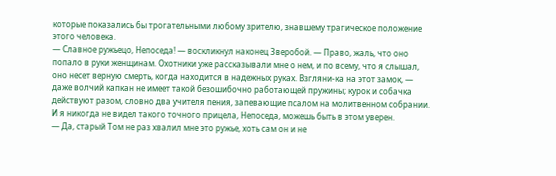которые показались бы трогательными любому зрителю, знавшему трагическое положение этого человека.
— Славное ружьецо, Непоседа! — воскликнул наконец Зверобой. — Право, жаль, что оно попало в руки женщинам. Охотники уже рассказывали мне о нем, и по всему, что я слышал, оно несет верную смерть, когда находится в надежных руках. Взгляни-ка на этот замок, — даже волчий капкан не имеет такой безошибочно работающей пружины; курок и собачка действуют разом, словно два учителя пения, запевающие псалом на молитвенном собрании. И я никогда не видел такого точного прицела, Непоседа, можешь быть в этом уверен.
— Да, старый Том не раз хвалил мне это ружье, хоть сам он и не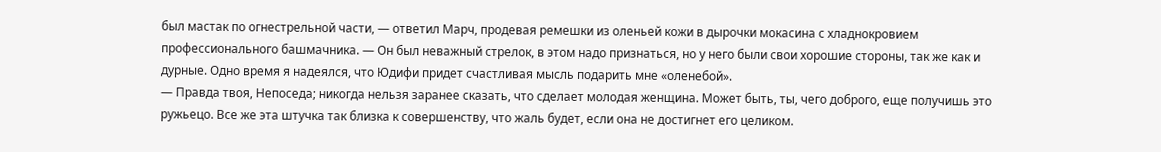был мастак по огнестрельной части, — ответил Марч, продевая ремешки из оленьей кожи в дырочки мокасина с хладнокровием профессионального башмачника. — Он был неважный стрелок, в этом надо признаться, но у него были свои хорошие стороны, так же как и дурные. Одно время я надеялся, что Юдифи придет счастливая мысль подарить мне «оленебой».
— Правда твоя, Непоседа; никогда нельзя заранее сказать, что сделает молодая женщина. Может быть, ты, чего доброго, еще получишь это ружьецо. Все же эта штучка так близка к совершенству, что жаль будет, если она не достигнет его целиком.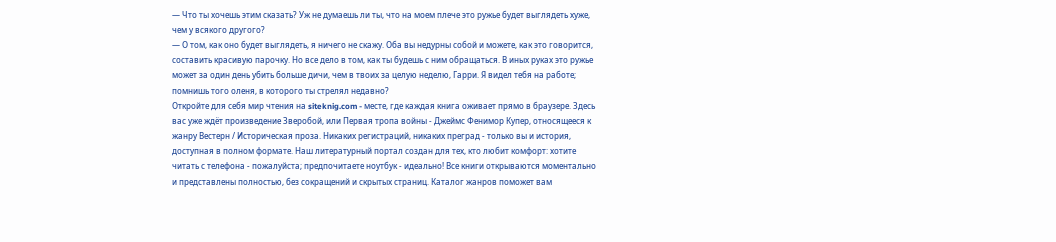— Что ты хочешь этим сказать? Уж не думаешь ли ты, что на моем плече это ружье будет выглядеть хуже, чем у всякого другого?
— О том, как оно будет выглядеть, я ничего не скажу. Оба вы недурны собой и можете, как это говорится, составить красивую парочку. Но все дело в том, как ты будешь с ним обращаться. В иных руках это ружье может за один день убить больше дичи, чем в твоих за целую неделю, Гарри. Я видел тебя на работе; помнишь того оленя, в которого ты стрелял недавно?
Откройте для себя мир чтения на siteknig.com - месте, где каждая книга оживает прямо в браузере. Здесь вас уже ждёт произведение Зверобой, или Первая тропа войны - Джеймс Фенимор Купер, относящееся к жанру Вестерн / Историческая проза. Никаких регистраций, никаких преград - только вы и история, доступная в полном формате. Наш литературный портал создан для тех, кто любит комфорт: хотите читать с телефона - пожалуйста; предпочитаете ноутбук - идеально! Все книги открываются моментально и представлены полностью, без сокращений и скрытых страниц. Каталог жанров поможет вам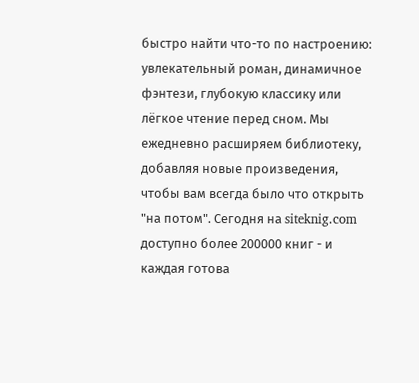быстро найти что-то по настроению: увлекательный роман, динамичное фэнтези, глубокую классику или лёгкое чтение перед сном. Мы ежедневно расширяем библиотеку, добавляя новые произведения, чтобы вам всегда было что открыть "на потом". Сегодня на siteknig.com доступно более 200000 книг - и каждая готова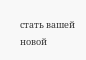стать вашей новой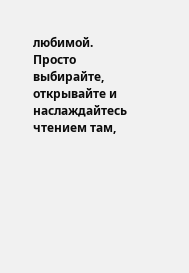любимой. Просто выбирайте, открывайте и наслаждайтесь чтением там,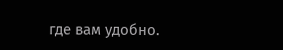где вам удобно.